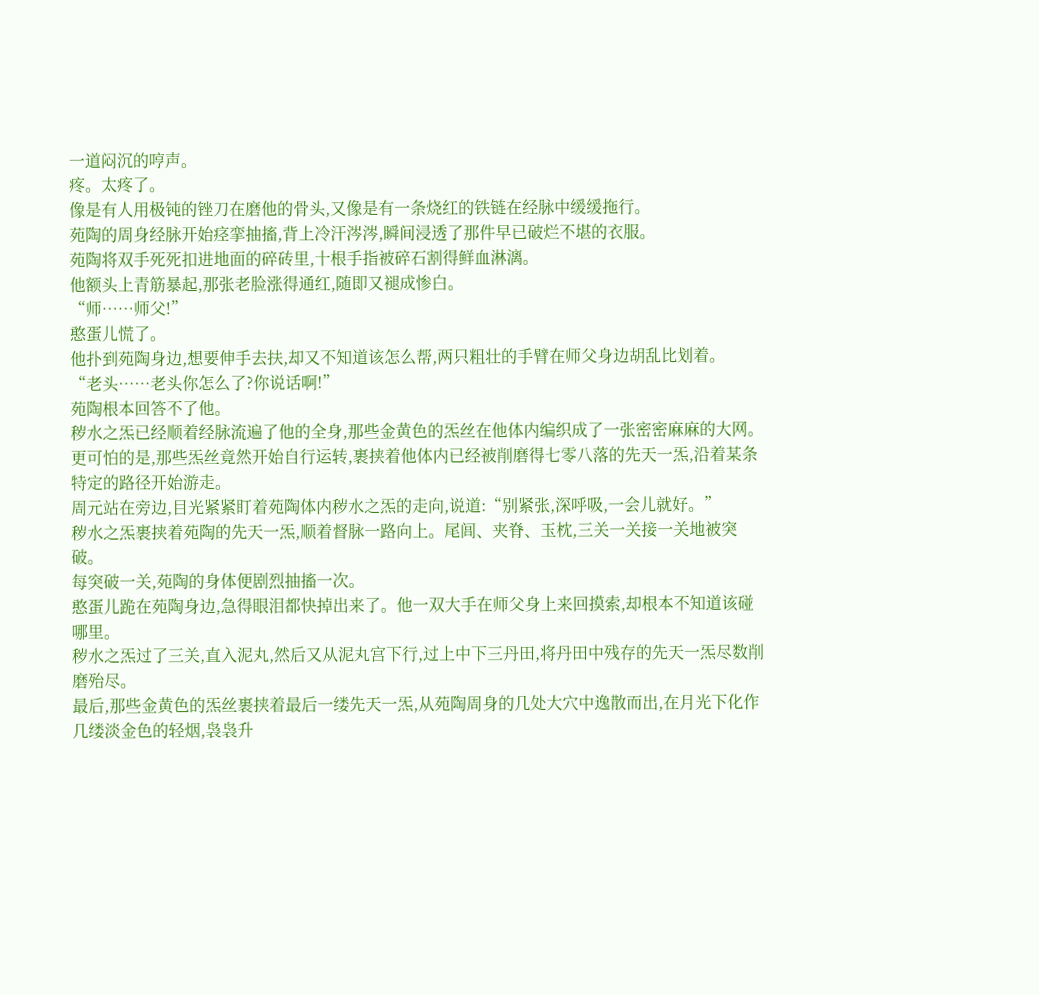一道闷沉的哼声。
疼。太疼了。
像是有人用极钝的锉刀在磨他的骨头,又像是有一条烧红的铁链在经脉中缓缓拖行。
苑陶的周身经脉开始痉挛抽搐,背上冷汗涔涔,瞬间浸透了那件早已破烂不堪的衣服。
苑陶将双手死死扣进地面的碎砖里,十根手指被碎石割得鲜血淋漓。
他额头上青筋暴起,那张老脸涨得通红,随即又褪成惨白。
“师……师父!”
憨蛋儿慌了。
他扑到苑陶身边,想要伸手去扶,却又不知道该怎么帮,两只粗壮的手臂在师父身边胡乱比划着。
“老头……老头你怎么了?你说话啊!”
苑陶根本回答不了他。
秽水之炁已经顺着经脉流遍了他的全身,那些金黄色的炁丝在他体内编织成了一张密密麻麻的大网。
更可怕的是,那些炁丝竟然开始自行运转,裹挟着他体内已经被削磨得七零八落的先天一炁,沿着某条特定的路径开始游走。
周元站在旁边,目光紧紧盯着苑陶体内秽水之炁的走向,说道:“别紧张,深呼吸,一会儿就好。”
秽水之炁裹挟着苑陶的先天一炁,顺着督脉一路向上。尾闾、夹脊、玉枕,三关一关接一关地被突破。
每突破一关,苑陶的身体便剧烈抽搐一次。
憨蛋儿跪在苑陶身边,急得眼泪都快掉出来了。他一双大手在师父身上来回摸索,却根本不知道该碰哪里。
秽水之炁过了三关,直入泥丸,然后又从泥丸宫下行,过上中下三丹田,将丹田中残存的先天一炁尽数削磨殆尽。
最后,那些金黄色的炁丝裹挟着最后一缕先天一炁,从苑陶周身的几处大穴中逸散而出,在月光下化作几缕淡金色的轻烟,袅袅升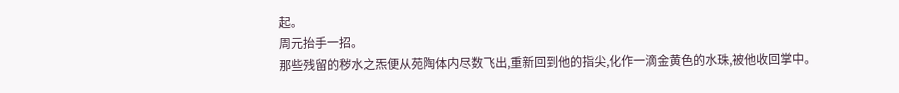起。
周元抬手一招。
那些残留的秽水之炁便从苑陶体内尽数飞出,重新回到他的指尖,化作一滴金黄色的水珠,被他收回掌中。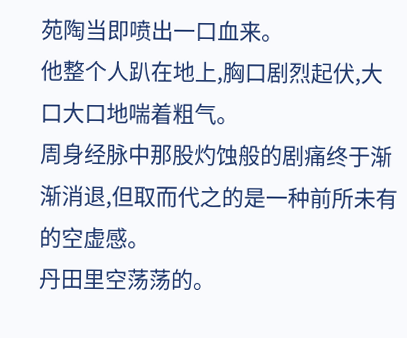苑陶当即喷出一口血来。
他整个人趴在地上,胸口剧烈起伏,大口大口地喘着粗气。
周身经脉中那股灼蚀般的剧痛终于渐渐消退,但取而代之的是一种前所未有的空虚感。
丹田里空荡荡的。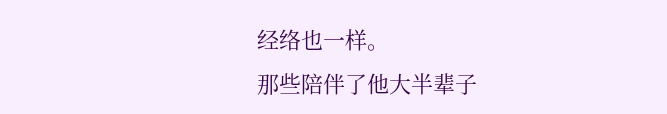经络也一样。
那些陪伴了他大半辈子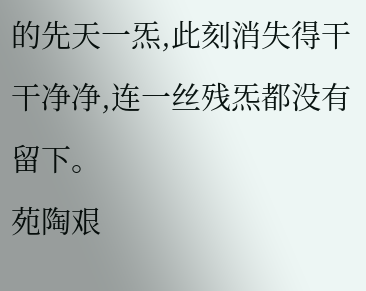的先天一炁,此刻消失得干干净净,连一丝残炁都没有留下。
苑陶艰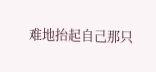难地抬起自己那只